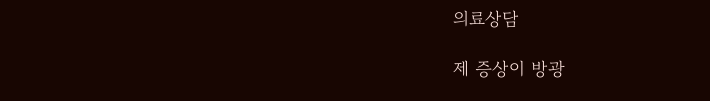의료상담

제 증상이 방광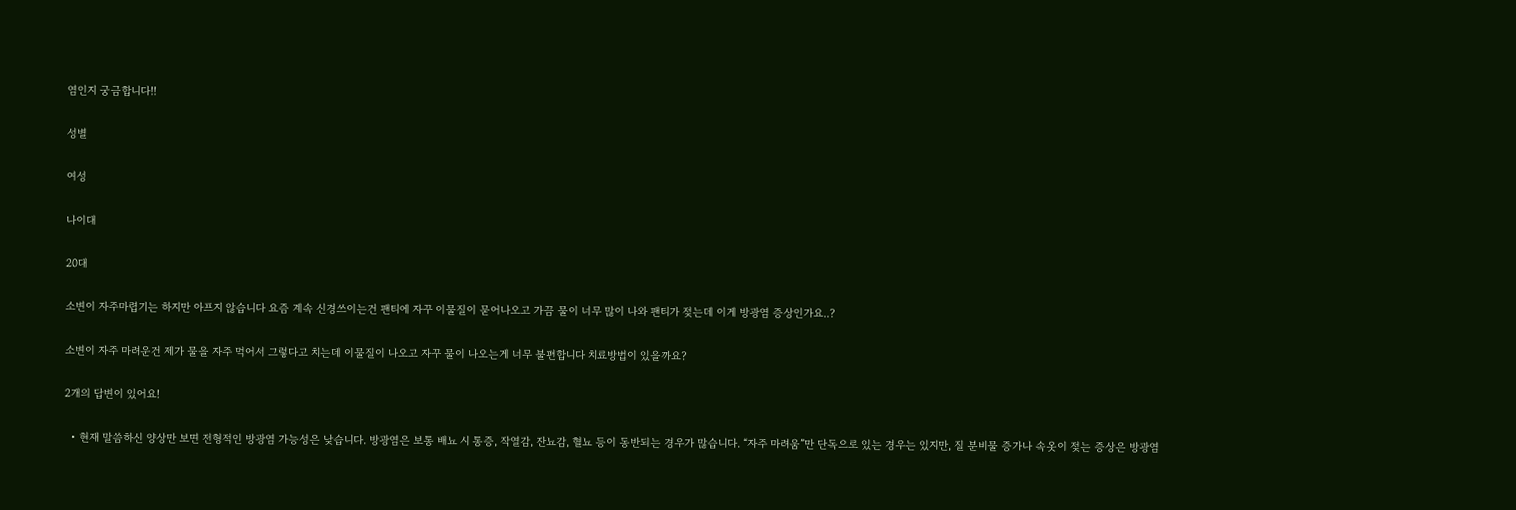염인지 궁금합니다!!

성별

여성

나이대

20대

소변이 자주마렵기는 하지만 아프지 않습니다 요즘 계속 신경쓰이는건 팬티에 자꾸 이물질이 묻어나오고 가끔 물이 너무 많이 나와 팬티가 젖는데 이게 방광염 증상인가요..?

소변이 자주 마려운건 제가 물을 자주 먹어서 그렇다고 치는데 이물질이 나오고 자꾸 물이 나오는게 너무 불편합니다 치료방법이 있을까요?

2개의 답변이 있어요!

  • 현재 말씀하신 양상만 보면 전형적인 방광염 가능성은 낮습니다. 방광염은 보통 배뇨 시 통증, 작열감, 잔뇨감, 혈뇨 등이 동반되는 경우가 많습니다. “자주 마려움”만 단독으로 있는 경우는 있지만, 질 분비물 증가나 속옷이 젖는 증상은 방광염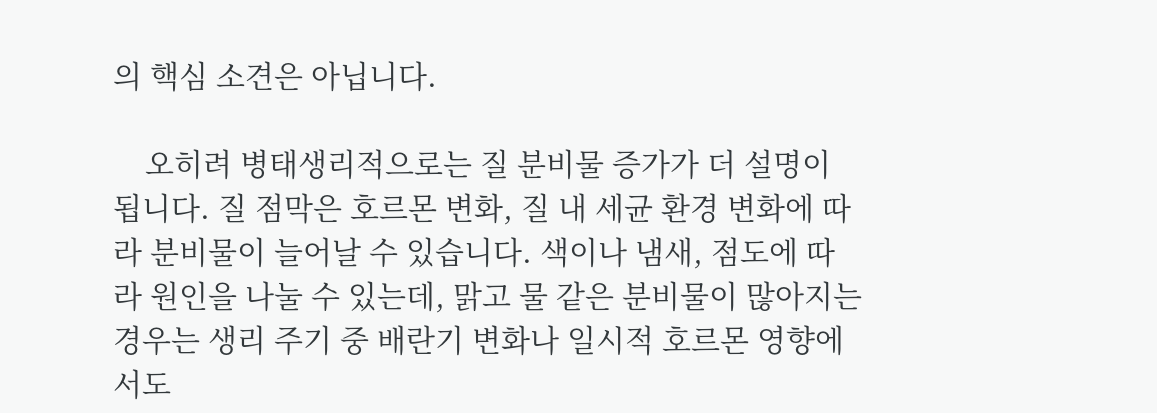의 핵심 소견은 아닙니다.

    오히려 병태생리적으로는 질 분비물 증가가 더 설명이 됩니다. 질 점막은 호르몬 변화, 질 내 세균 환경 변화에 따라 분비물이 늘어날 수 있습니다. 색이나 냄새, 점도에 따라 원인을 나눌 수 있는데, 맑고 물 같은 분비물이 많아지는 경우는 생리 주기 중 배란기 변화나 일시적 호르몬 영향에서도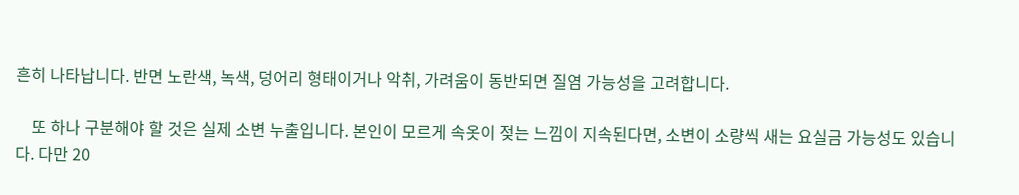흔히 나타납니다. 반면 노란색, 녹색, 덩어리 형태이거나 악취, 가려움이 동반되면 질염 가능성을 고려합니다.

    또 하나 구분해야 할 것은 실제 소변 누출입니다. 본인이 모르게 속옷이 젖는 느낌이 지속된다면, 소변이 소량씩 새는 요실금 가능성도 있습니다. 다만 20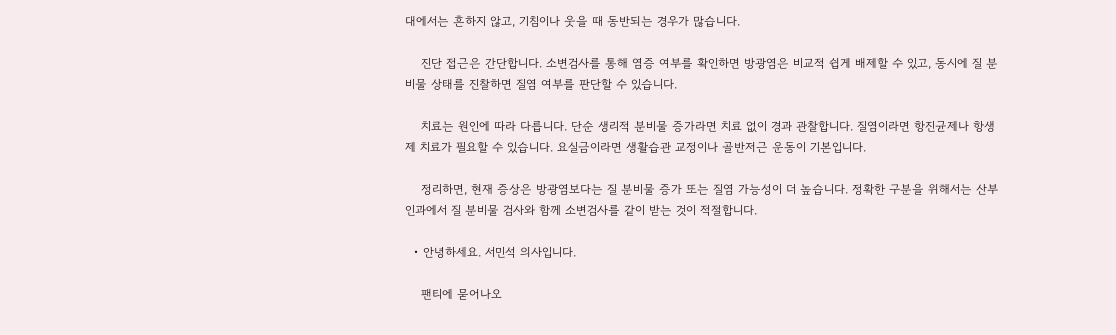대에서는 흔하지 않고, 기침이나 웃을 때 동반되는 경우가 많습니다.

    진단 접근은 간단합니다. 소변검사를 통해 염증 여부를 확인하면 방광염은 비교적 쉽게 배제할 수 있고, 동시에 질 분비물 상태를 진찰하면 질염 여부를 판단할 수 있습니다.

    치료는 원인에 따라 다릅니다. 단순 생리적 분비물 증가라면 치료 없이 경과 관찰합니다. 질염이라면 항진균제나 항생제 치료가 필요할 수 있습니다. 요실금이라면 생활습관 교정이나 골반저근 운동이 기본입니다.

    정리하면, 현재 증상은 방광염보다는 질 분비물 증가 또는 질염 가능성이 더 높습니다. 정확한 구분을 위해서는 산부인과에서 질 분비물 검사와 함께 소변검사를 같이 받는 것이 적절합니다.

  • 안녕하세요. 서민석 의사입니다.

    팬티에 묻어나오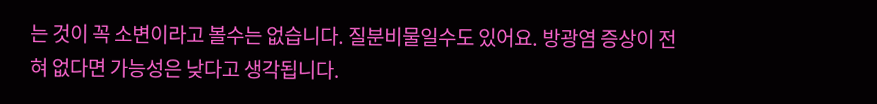는 것이 꼭 소변이라고 볼수는 없습니다. 질분비물일수도 있어요. 방광염 증상이 전혀 없다면 가능성은 낮다고 생각됩니다.